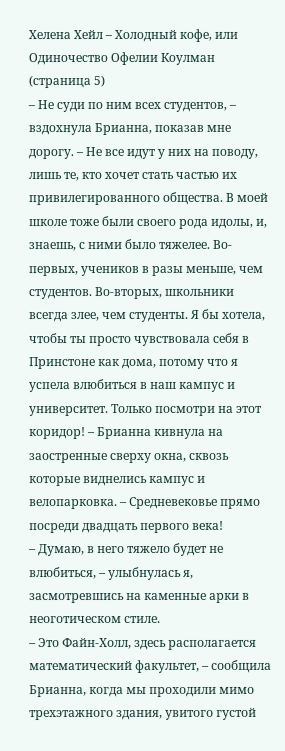Хелена Хейл – Холодный кофе, или Одиночество Офелии Коулман (страница 5)
– Не суди по ним всех студентов, – вздохнула Брианна, показав мне дорогу. – Не все идут у них на поводу, лишь те, кто хочет стать частью их привилегированного общества. В моей школе тоже были своего рода идолы, и, знаешь, с ними было тяжелее. Во-первых, учеников в разы меньше, чем студентов. Во-вторых, школьники всегда злее, чем студенты. Я бы хотела, чтобы ты просто чувствовала себя в Принстоне как дома, потому что я успела влюбиться в наш кампус и университет. Только посмотри на этот коридор! – Брианна кивнула на заостренные сверху окна, сквозь которые виднелись кампус и велопарковка. – Средневековье прямо посреди двадцать первого века!
– Думаю, в него тяжело будет не влюбиться, – улыбнулась я, засмотревшись на каменные арки в неоготическом стиле.
– Это Файн-Холл, здесь располагается математический факультет, – сообщила Брианна, когда мы проходили мимо трехэтажного здания, увитого густой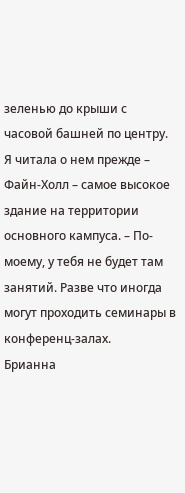зеленью до крыши с часовой башней по центру. Я читала о нем прежде – Файн-Холл – самое высокое здание на территории основного кампуса. – По-моему, у тебя не будет там занятий. Разве что иногда могут проходить семинары в конференц-залах.
Брианна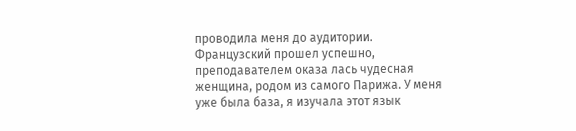проводила меня до аудитории. Французский прошел успешно, преподавателем оказа лась чудесная женщина, родом из самого Парижа. У меня уже была база, я изучала этот язык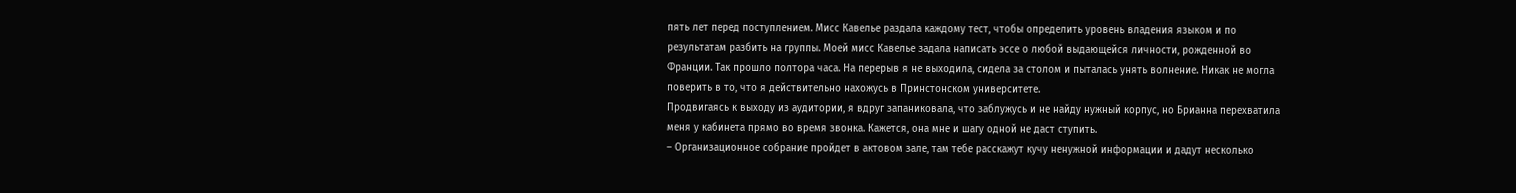пять лет перед поступлением. Мисс Кавелье раздала каждому тест, чтобы определить уровень владения языком и по результатам разбить на группы. Моей мисс Кавелье задала написать эссе о любой выдающейся личности, рожденной во Франции. Так прошло полтора часа. На перерыв я не выходила, сидела за столом и пыталась унять волнение. Никак не могла поверить в то, что я действительно нахожусь в Принстонском университете.
Продвигаясь к выходу из аудитории, я вдруг запаниковала, что заблужусь и не найду нужный корпус, но Брианна перехватила меня у кабинета прямо во время звонка. Кажется, она мне и шагу одной не даст ступить.
– Организационное собрание пройдет в актовом зале, там тебе расскажут кучу ненужной информации и дадут несколько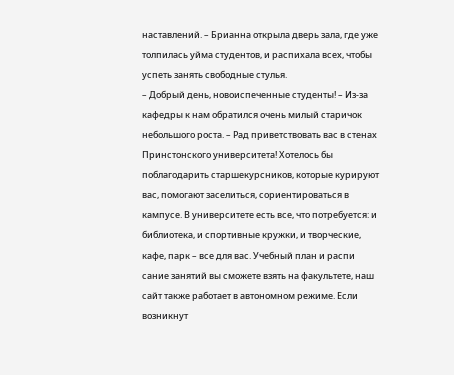наставлений. – Брианна открыла дверь зала, где уже толпилась уйма студентов, и распихала всех, чтобы успеть занять свободные стулья.
– Добрый день, новоиспеченные студенты! – Из-за кафедры к нам обратился очень милый старичок небольшого роста. – Рад приветствовать вас в стенах Принстонского университета! Хотелось бы поблагодарить старшекурсников, которые курируют вас, помогают заселиться, сориентироваться в кампусе. В университете есть все, что потребуется: и библиотека, и спортивные кружки, и творческие, кафе, парк – все для вас. Учебный план и распи сание занятий вы сможете взять на факультете, наш сайт также работает в автономном режиме. Если возникнут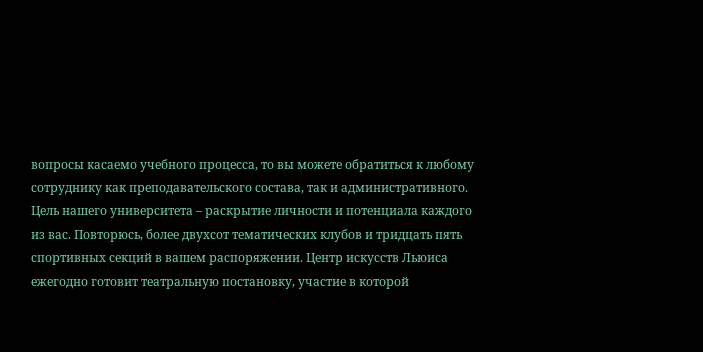вопросы касаемо учебного процесса, то вы можете обратиться к любому сотруднику как преподавательского состава, так и административного. Цель нашего университета – раскрытие личности и потенциала каждого из вас. Повторюсь, более двухсот тематических клубов и тридцать пять спортивных секций в вашем распоряжении. Центр искусств Льюиса ежегодно готовит театральную постановку, участие в которой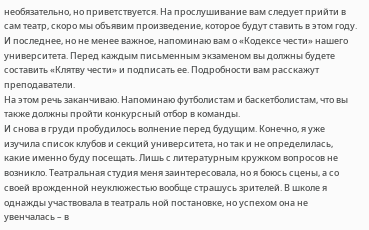необязательно, но приветствуется. На прослушивание вам следует прийти в сам театр, скоро мы объявим произведение, которое будут ставить в этом году.
И последнее, но не менее важное, напоминаю вам о «Кодексе чести» нашего университета. Перед каждым письменным экзаменом вы должны будете составить «Клятву чести» и подписать ее. Подробности вам расскажут преподаватели.
На этом речь заканчиваю. Напоминаю футболистам и баскетболистам, что вы также должны пройти конкурсный отбор в команды.
И снова в груди пробудилось волнение перед будущим. Конечно, я уже изучила список клубов и секций университета, но так и не определилась, какие именно буду посещать. Лишь с литературным кружком вопросов не возникло. Театральная студия меня заинтересовала, но я боюсь сцены, а со своей врожденной неуклюжестью вообще страшусь зрителей. В школе я однажды участвовала в театраль ной постановке, но успехом она не увенчалась – в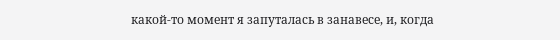какой-то момент я запуталась в занавесе, и, когда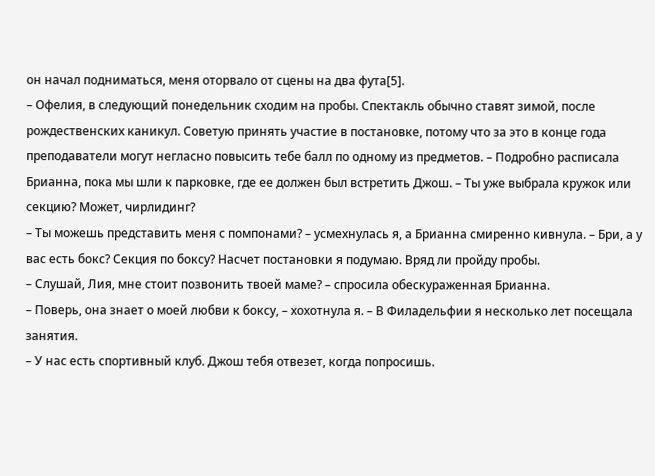он начал подниматься, меня оторвало от сцены на два фута[5].
– Офелия, в следующий понедельник сходим на пробы. Спектакль обычно ставят зимой, после рождественских каникул. Советую принять участие в постановке, потому что за это в конце года преподаватели могут негласно повысить тебе балл по одному из предметов. – Подробно расписала Брианна, пока мы шли к парковке, где ее должен был встретить Джош. – Ты уже выбрала кружок или секцию? Может, чирлидинг?
– Ты можешь представить меня с помпонами? – усмехнулась я, а Брианна смиренно кивнула. – Бри, а у вас есть бокс? Секция по боксу? Насчет постановки я подумаю. Вряд ли пройду пробы.
– Слушай, Лия, мне стоит позвонить твоей маме? – спросила обескураженная Брианна.
– Поверь, она знает о моей любви к боксу, – хохотнула я. – В Филадельфии я несколько лет посещала занятия.
– У нас есть спортивный клуб. Джош тебя отвезет, когда попросишь.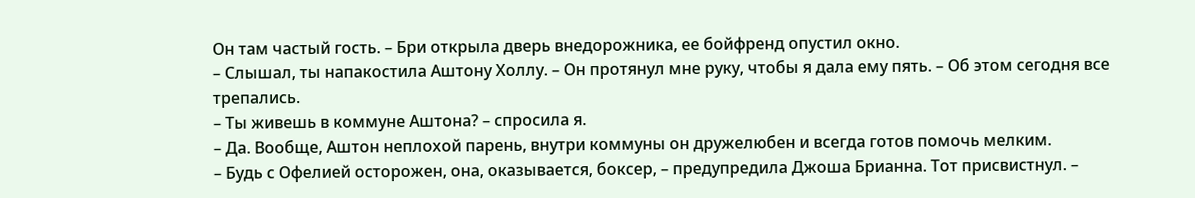Он там частый гость. – Бри открыла дверь внедорожника, ее бойфренд опустил окно.
– Слышал, ты напакостила Аштону Холлу. – Он протянул мне руку, чтобы я дала ему пять. – Об этом сегодня все трепались.
– Ты живешь в коммуне Аштона? – спросила я.
– Да. Вообще, Аштон неплохой парень, внутри коммуны он дружелюбен и всегда готов помочь мелким.
– Будь с Офелией осторожен, она, оказывается, боксер, – предупредила Джоша Брианна. Тот присвистнул. –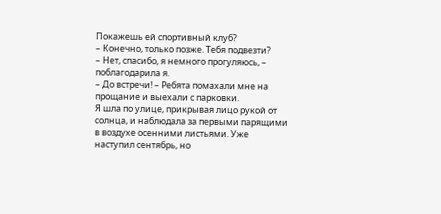Покажешь ей спортивный клуб?
– Конечно, только позже. Тебя подвезти?
– Нет, спасибо, я немного прогуляюсь, – поблагодарила я.
– До встречи! – Ребята помахали мне на прощание и выехали с парковки.
Я шла по улице, прикрывая лицо рукой от солнца, и наблюдала за первыми парящими в воздухе осенними листьями. Уже наступил сентябрь, но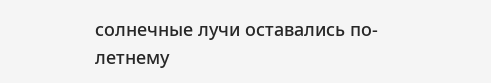солнечные лучи оставались по-летнему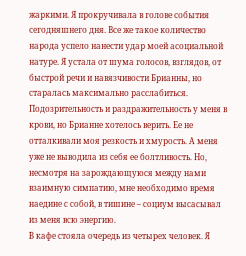жаркими. Я прокручивала в голове события сегодняшнего дня. Все же такое количество народа успело нанести удар моей асоциальной натуре. Я устала от шума голосов, взглядов, от быстрой речи и навязчивости Брианны, но старалась максимально расслабиться. Подозрительность и раздражительность у меня в крови, но Брианне хотелось верить. Ее не отталкивали моя резкость и хмурость. А меня уже не выводила из себя ее болтливость. Но, несмотря на зарождающуюся между нами взаимную симпатию, мне необходимо время наедине с собой, в тишине – социум высасывал из меня всю энергию.
В кафе стояла очередь из четырех человек. Я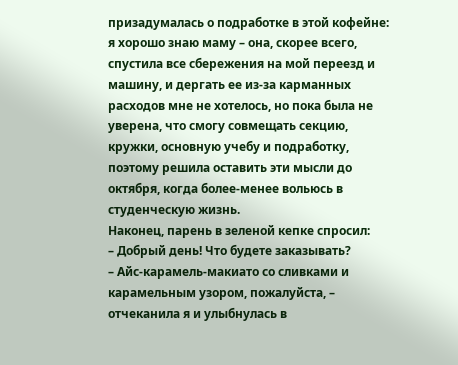призадумалась о подработке в этой кофейне: я хорошо знаю маму – она, скорее всего, спустила все сбережения на мой переезд и машину, и дергать ее из-за карманных расходов мне не хотелось, но пока была не уверена, что смогу совмещать секцию, кружки, основную учебу и подработку, поэтому решила оставить эти мысли до октября, когда более-менее вольюсь в студенческую жизнь.
Наконец, парень в зеленой кепке спросил:
– Добрый день! Что будете заказывать?
– Айс-карамель-макиато со сливками и карамельным узором, пожалуйста, – отчеканила я и улыбнулась в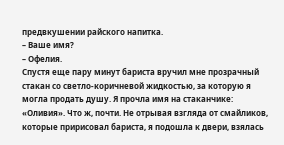предвкушении райского напитка.
– Ваше имя?
– Офелия.
Спустя еще пару минут бариста вручил мне прозрачный стакан со светло-коричневой жидкостью, за которую я могла продать душу. Я прочла имя на стаканчике: «Оливия». Что ж, почти. Не отрывая взгляда от смайликов, которые пририсовал бариста, я подошла к двери, взялась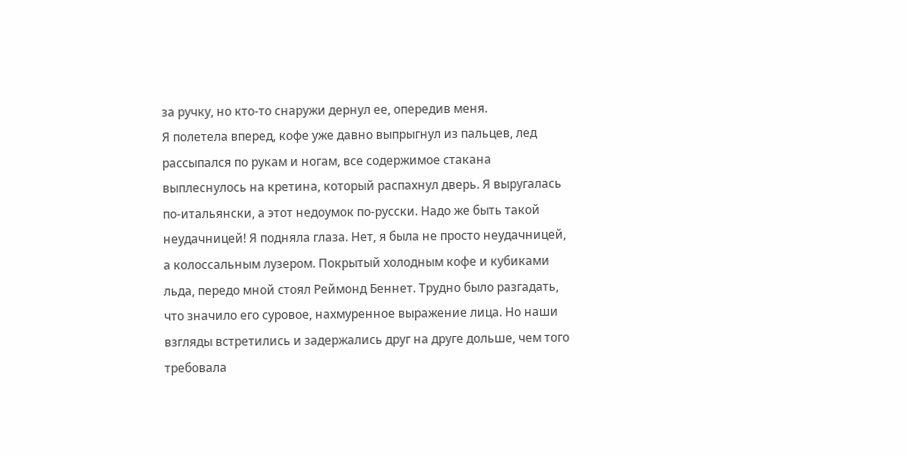за ручку, но кто-то снаружи дернул ее, опередив меня.
Я полетела вперед, кофе уже давно выпрыгнул из пальцев, лед рассыпался по рукам и ногам, все содержимое стакана выплеснулось на кретина, который распахнул дверь. Я выругалась по-итальянски, а этот недоумок по-русски. Надо же быть такой неудачницей! Я подняла глаза. Нет, я была не просто неудачницей, а колоссальным лузером. Покрытый холодным кофе и кубиками льда, передо мной стоял Реймонд Беннет. Трудно было разгадать, что значило его суровое, нахмуренное выражение лица. Но наши взгляды встретились и задержались друг на друге дольше, чем того требовала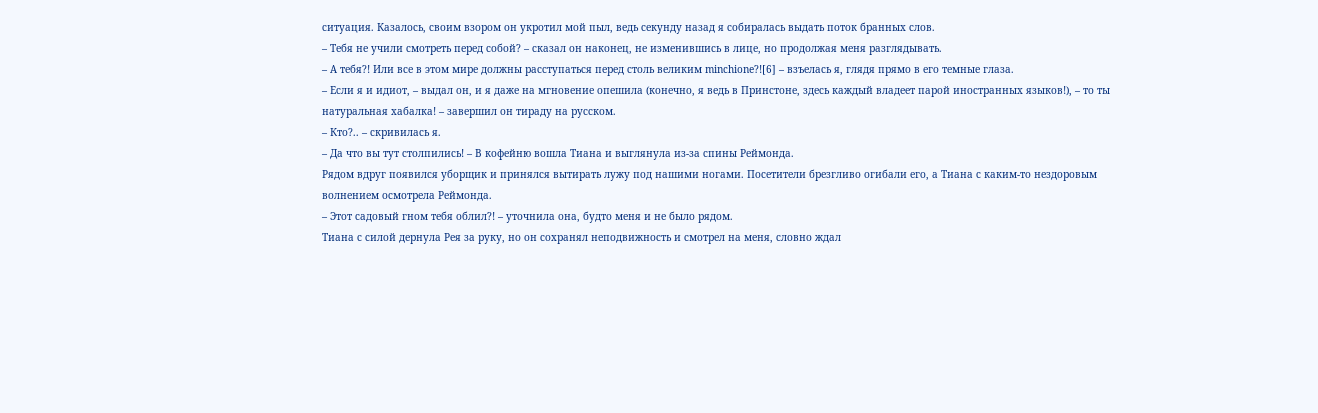ситуация. Казалось, своим взором он укротил мой пыл, ведь секунду назад я собиралась выдать поток бранных слов.
– Тебя не учили смотреть перед собой? – сказал он наконец, не изменившись в лице, но продолжая меня разглядывать.
– А тебя?! Или все в этом мире должны расступаться перед столь великим minchione?![6] – взъелась я, глядя прямо в его темные глаза.
– Если я и идиот, – выдал он, и я даже на мгновение опешила (конечно, я ведь в Принстоне, здесь каждый владеет парой иностранных языков!), – то ты натуральная хабалка! – завершил он тираду на русском.
– Кто?.. – скривилась я.
– Да что вы тут столпились! – В кофейню вошла Тиана и выглянула из-за спины Реймонда.
Рядом вдруг появился уборщик и принялся вытирать лужу под нашими ногами. Посетители брезгливо огибали его, а Тиана с каким-то нездоровым волнением осмотрела Реймонда.
– Этот садовый гном тебя облил?! – уточнила она, будто меня и не было рядом.
Тиана с силой дернула Рея за руку, но он сохранял неподвижность и смотрел на меня, словно ждал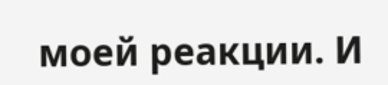моей реакции. И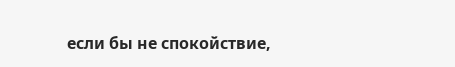если бы не спокойствие,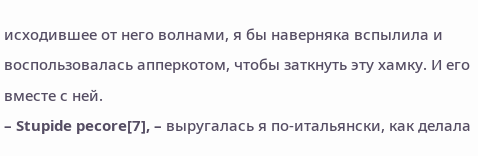исходившее от него волнами, я бы наверняка вспылила и воспользовалась апперкотом, чтобы заткнуть эту хамку. И его вместе с ней.
– Stupide pecore[7], – выругалась я по-итальянски, как делала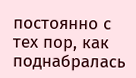постоянно с тех пор, как поднабралась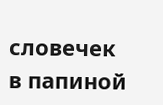словечек в папиной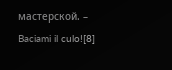мастерской. – Baciami il culo![8]